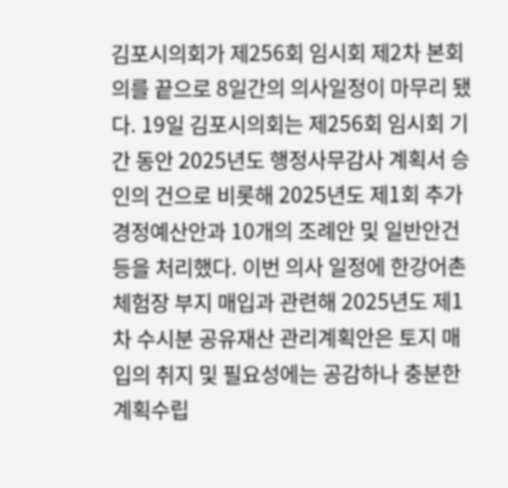김포시의회가 제256회 임시회 제2차 본회의를 끝으로 8일간의 의사일정이 마무리 됐다. 19일 김포시의회는 제256회 임시회 기간 동안 2025년도 행정사무감사 계획서 승인의 건으로 비롯해 2025년도 제1회 추가경정예산안과 10개의 조례안 및 일반안건 등을 처리했다. 이번 의사 일정에 한강어촌체험장 부지 매입과 관련해 2025년도 제1차 수시분 공유재산 관리계획안은 토지 매입의 취지 및 필요성에는 공감하나 충분한 계획수립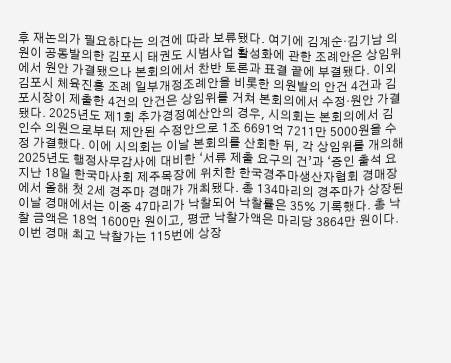후 재논의가 필요하다는 의견에 따라 보류됐다. 여기에 김계순·김기남 의원이 공동발의한 김포시 태권도 시범사업 활성화에 관한 조례안은 상임위에서 원안 가결됐으나 본회의에서 찬반 토론과 표결 끝에 부결됐다. 이외 김포시 체육진흥 조례 일부개정조례안을 비롯한 의원발의 안건 4건과 김포시장이 제출한 4건의 안건은 상임위를 거쳐 본회의에서 수정·원안 가결됐다. 2025년도 제1회 추가경정예산안의 경우, 시의회는 본회의에서 김인수 의원으로부터 제안된 수정안으로 1조 6691억 7211만 5000원을 수정 가결했다. 이에 시의회는 이날 본회의를 산회한 뒤, 각 상임위를 개의해 2025년도 행정사무감사에 대비한 ‘서류 제출 요구의 건’과 ‘증인 출석 요
지난 18일 한국마사회 제주목장에 위치한 한국경주마생산자협회 경매장에서 올해 첫 2세 경주마 경매가 개최됐다. 총 134마리의 경주마가 상장된 이날 경매에서는 이중 47마리가 낙찰되어 낙찰률은 35% 기록했다. 총 낙찰 금액은 18억 1600만 원이고, 평균 낙찰가액은 마리당 3864만 원이다. 이번 경매 최고 낙찰가는 115번에 상장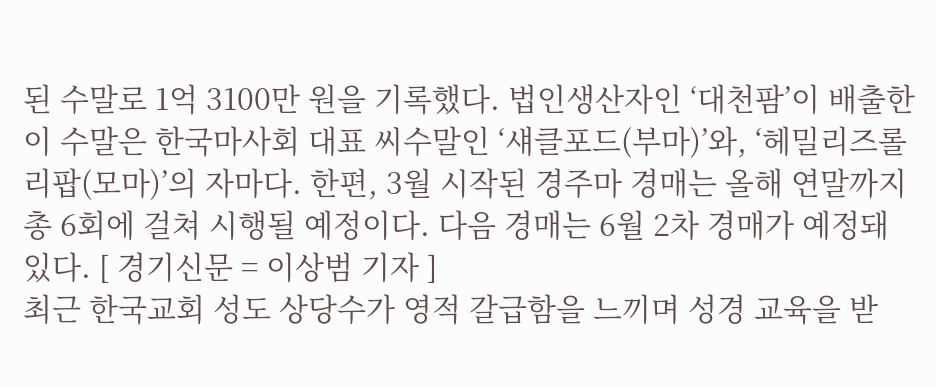된 수말로 1억 3100만 원을 기록했다. 법인생산자인 ‘대천팜’이 배출한 이 수말은 한국마사회 대표 씨수말인 ‘섀클포드(부마)’와, ‘헤밀리즈롤리팝(모마)’의 자마다. 한편, 3월 시작된 경주마 경매는 올해 연말까지 총 6회에 걸쳐 시행될 예정이다. 다음 경매는 6월 2차 경매가 예정돼 있다. [ 경기신문 = 이상범 기자 ]
최근 한국교회 성도 상당수가 영적 갈급함을 느끼며 성경 교육을 받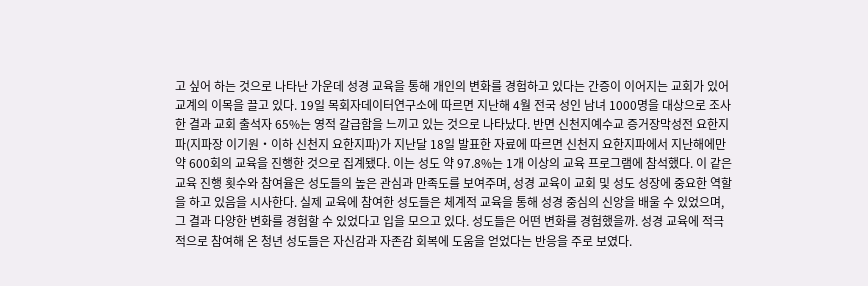고 싶어 하는 것으로 나타난 가운데 성경 교육을 통해 개인의 변화를 경험하고 있다는 간증이 이어지는 교회가 있어 교계의 이목을 끌고 있다. 19일 목회자데이터연구소에 따르면 지난해 4월 전국 성인 남녀 1000명을 대상으로 조사한 결과 교회 출석자 65%는 영적 갈급함을 느끼고 있는 것으로 나타났다. 반면 신천지예수교 증거장막성전 요한지파(지파장 이기원‧이하 신천지 요한지파)가 지난달 18일 발표한 자료에 따르면 신천지 요한지파에서 지난해에만 약 600회의 교육을 진행한 것으로 집계됐다. 이는 성도 약 97.8%는 1개 이상의 교육 프로그램에 참석했다. 이 같은 교육 진행 횟수와 참여율은 성도들의 높은 관심과 만족도를 보여주며, 성경 교육이 교회 및 성도 성장에 중요한 역할을 하고 있음을 시사한다. 실제 교육에 참여한 성도들은 체계적 교육을 통해 성경 중심의 신앙을 배울 수 있었으며, 그 결과 다양한 변화를 경험할 수 있었다고 입을 모으고 있다. 성도들은 어떤 변화를 경험했을까. 성경 교육에 적극적으로 참여해 온 청년 성도들은 자신감과 자존감 회복에 도움을 얻었다는 반응을 주로 보였다.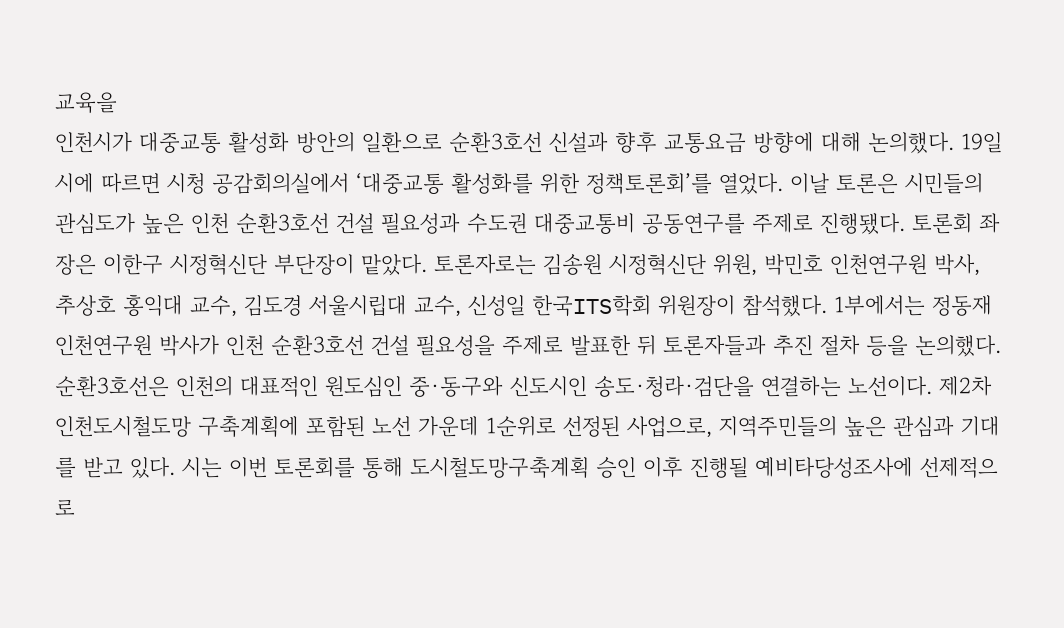교육을
인천시가 대중교통 활성화 방안의 일환으로 순환3호선 신설과 향후 교통요금 방향에 대해 논의했다. 19일 시에 따르면 시청 공감회의실에서 ‘대중교통 활성화를 위한 정책토론회’를 열었다. 이날 토론은 시민들의 관심도가 높은 인천 순환3호선 건설 필요성과 수도권 대중교통비 공동연구를 주제로 진행됐다. 토론회 좌장은 이한구 시정혁신단 부단장이 맡았다. 토론자로는 김송원 시정혁신단 위원, 박민호 인천연구원 박사, 추상호 홍익대 교수, 김도경 서울시립대 교수, 신성일 한국ITS학회 위원장이 참석했다. 1부에서는 정동재 인천연구원 박사가 인천 순환3호선 건설 필요성을 주제로 발표한 뒤 토론자들과 추진 절차 등을 논의했다. 순환3호선은 인천의 대표적인 원도심인 중·동구와 신도시인 송도·청라·검단을 연결하는 노선이다. 제2차 인천도시철도망 구축계획에 포함된 노선 가운데 1순위로 선정된 사업으로, 지역주민들의 높은 관심과 기대를 받고 있다. 시는 이번 토론회를 통해 도시철도망구축계획 승인 이후 진행될 예비타당성조사에 선제적으로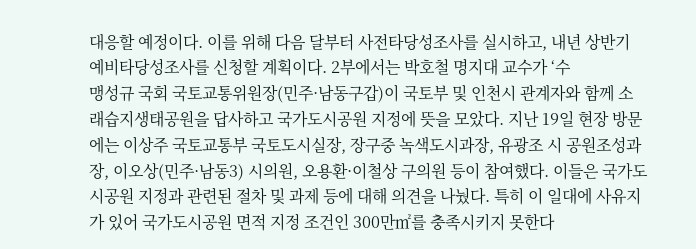대응할 예정이다. 이를 위해 다음 달부터 사전타당성조사를 실시하고, 내년 상반기 예비타당성조사를 신청할 계획이다. 2부에서는 박호철 명지대 교수가 ‘수
맹성규 국회 국토교통위원장(민주·남동구갑)이 국토부 및 인천시 관계자와 함께 소래습지생태공원을 답사하고 국가도시공원 지정에 뜻을 모았다. 지난 19일 현장 방문에는 이상주 국토교통부 국토도시실장, 장구중 녹색도시과장, 유광조 시 공원조성과장, 이오상(민주·남동3) 시의원, 오용환·이철상 구의원 등이 참여했다. 이들은 국가도시공원 지정과 관련된 절차 및 과제 등에 대해 의견을 나눴다. 특히 이 일대에 사유지가 있어 국가도시공원 면적 지정 조건인 300만㎡를 충족시키지 못한다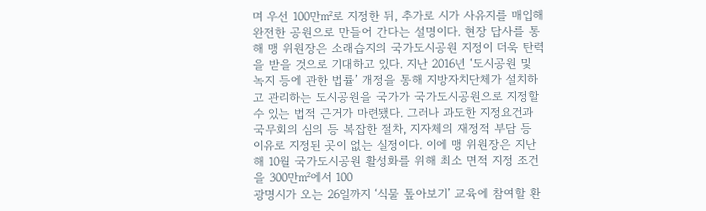며 우선 100만㎡로 지정한 뒤, 추가로 시가 사유지를 매입해 완전한 공원으로 만들어 간다는 설명이다. 현장 답사를 통해 맹 위원장은 소래습지의 국가도시공원 지정이 더욱 탄력을 받을 것으로 기대하고 있다. 지난 2016년 ‘도시공원 및 녹지 등에 관한 법률’ 개정을 통해 지방자치단체가 설치하고 관리하는 도시공원을 국가가 국가도시공원으로 지정할 수 있는 법적 근거가 마련됐다. 그러나 과도한 지정요건과 국무회의 심의 등 복잡한 절차, 지자체의 재정적 부담 등 이유로 지정된 곳이 없는 실정이다. 이에 맹 위원장은 지난해 10월 국가도시공원 활성화를 위해 최소 면적 지정 조건을 300만㎡에서 100
광명시가 오는 26일까지 ‘식물 톺아보기’ 교육에 참여할 환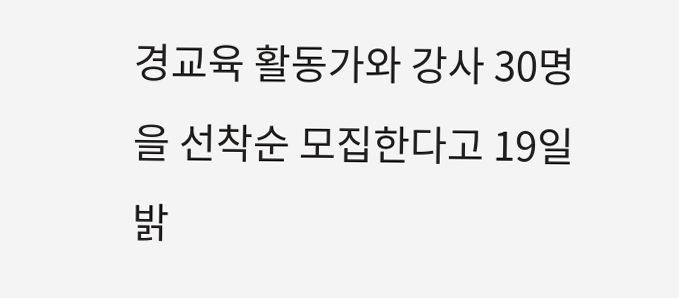경교육 활동가와 강사 30명을 선착순 모집한다고 19일 밝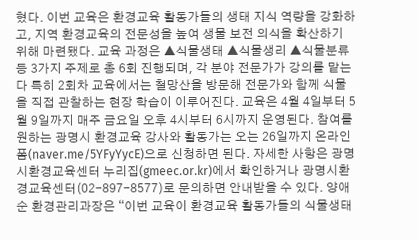혔다. 이번 교육은 환경교육 활동가들의 생태 지식 역량을 강화하고, 지역 환경교육의 전문성을 높여 생물 보전 의식을 확산하기 위해 마련됐다. 교육 과정은 ▲식물생태 ▲식물생리 ▲식물분류 등 3가지 주제로 총 6회 진행되며, 각 분야 전문가가 강의를 맡는다 특히 2회차 교육에서는 철망산을 방문해 전문가와 함께 식물을 직접 관찰하는 현장 학습이 이루어진다. 교육은 4월 4일부터 5월 9일까지 매주 금요일 오후 4시부터 6시까지 운영된다. 참여를 원하는 광명시 환경교육 강사와 활동가는 오는 26일까지 온라인 폼(naver.me/5YFyYycE)으로 신청하면 된다. 자세한 사항은 광명시환경교육센터 누리집(gmeec.or.kr)에서 확인하거나 광명시환경교육센터(02-897-8577)로 문의하면 안내받을 수 있다. 양애순 환경관리과장은 “이번 교육이 환경교육 활동가들의 식물생태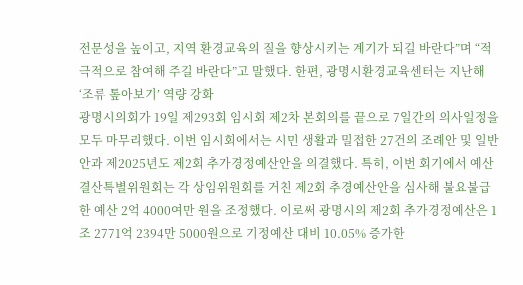전문성을 높이고, 지역 환경교육의 질을 향상시키는 계기가 되길 바란다”며 “적극적으로 참여해 주길 바란다”고 말했다. 한편, 광명시환경교육센터는 지난해 ‘조류 톺아보기’ 역량 강화
광명시의회가 19일 제293회 임시회 제2차 본회의를 끝으로 7일간의 의사일정을 모두 마무리했다. 이번 임시회에서는 시민 생활과 밀접한 27건의 조례안 및 일반안과 제2025년도 제2회 추가경정예산안을 의결했다. 특히, 이번 회기에서 예산결산특별위원회는 각 상임위원회를 거친 제2회 추경예산안을 심사해 불요불급한 예산 2억 4000여만 원을 조정했다. 이로써 광명시의 제2회 추가경정예산은 1조 2771억 2394만 5000원으로 기정예산 대비 10.05% 증가한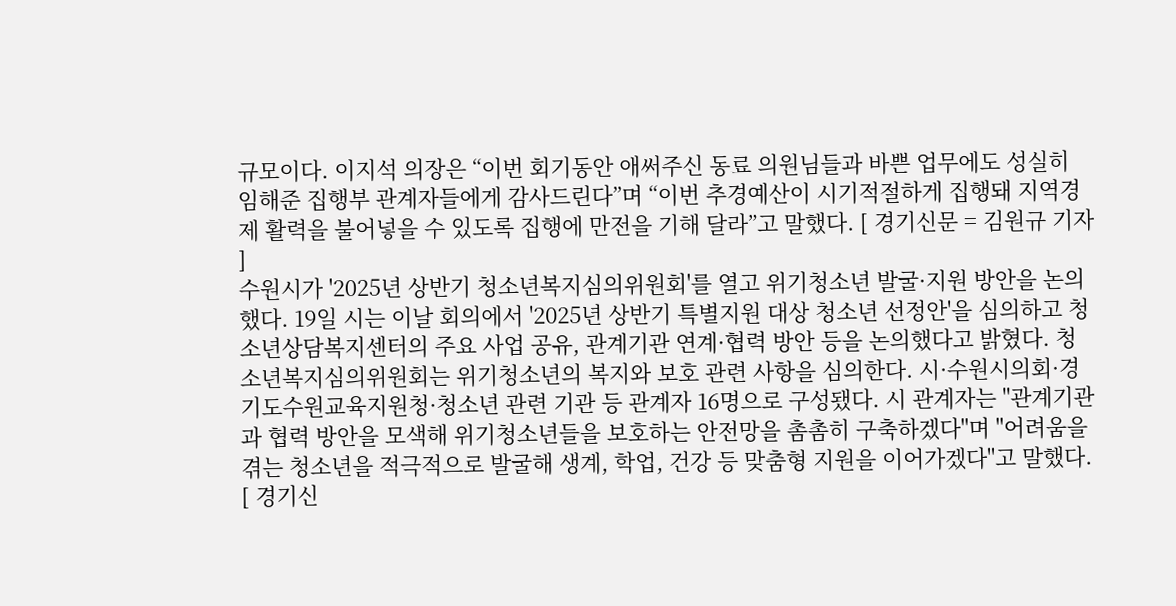규모이다. 이지석 의장은 “이번 회기동안 애써주신 동료 의원님들과 바쁜 업무에도 성실히 임해준 집행부 관계자들에게 감사드린다”며 “이번 추경예산이 시기적절하게 집행돼 지역경제 활력을 불어넣을 수 있도록 집행에 만전을 기해 달라”고 말했다. [ 경기신문 = 김원규 기자 ]
수원시가 '2025년 상반기 청소년복지심의위원회'를 열고 위기청소년 발굴·지원 방안을 논의했다. 19일 시는 이날 회의에서 '2025년 상반기 특별지원 대상 청소년 선정안'을 심의하고 청소년상담복지센터의 주요 사업 공유, 관계기관 연계·협력 방안 등을 논의했다고 밝혔다. 청소년복지심의위원회는 위기청소년의 복지와 보호 관련 사항을 심의한다. 시·수원시의회·경기도수원교육지원청·청소년 관련 기관 등 관계자 16명으로 구성됐다. 시 관계자는 "관계기관과 협력 방안을 모색해 위기청소년들을 보호하는 안전망을 촘촘히 구축하겠다"며 "어려움을 겪는 청소년을 적극적으로 발굴해 생계, 학업, 건강 등 맞춤형 지원을 이어가겠다"고 말했다. [ 경기신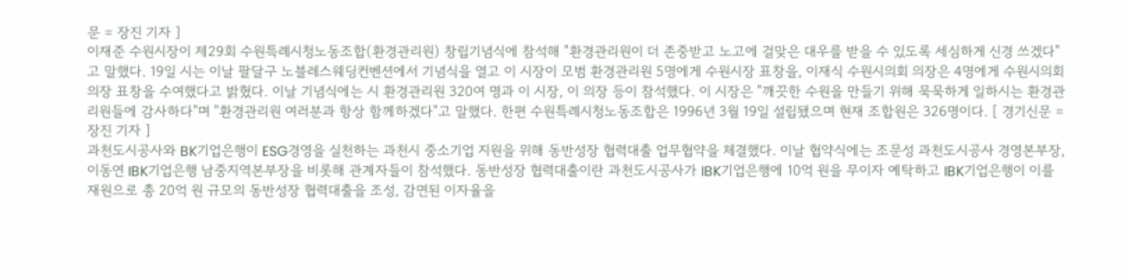문 = 장진 기자 ]
이재준 수원시장이 제29회 수원특례시청노동조합(환경관리원) 창립기념식에 참석해 "환경관리원이 더 존중받고 노고에 걸맞은 대우를 받을 수 있도록 세심하게 신경 쓰겠다"고 말했다. 19일 시는 이날 팔달구 노블레스웨딩컨벤션에서 기념식을 열고 이 시장이 모범 환경관리원 5명에게 수원시장 표창을, 이재식 수원시의회 의장은 4명에게 수원시의회 의장 표창을 수여했다고 밝혔다. 이날 기념식에는 시 환경관리원 320여 명과 이 시장, 이 의장 등이 참석했다. 이 시장은 "깨끗한 수원을 만들기 위해 묵묵하게 일하시는 환경관리원들에 감사하다"며 "환경관리원 여러분과 항상 함께하겠다"고 말했다. 한편 수원특례시청노동조합은 1996년 3월 19일 설립됐으며 현재 조합원은 326명이다. [ 경기신문 = 장진 기자 ]
과천도시공사와 BK기업은행이 ESG경영을 실천하는 과천시 중소기업 지원을 위해 동반성장 협력대출 업무협약을 체결했다. 이날 협약식에는 조문성 과천도시공사 경영본부장, 이동연 IBK기업은행 남중지역본부장을 비롯해 관계자들이 참석했다. 동반성장 협력대출이란 과천도시공사가 IBK기업은행에 10억 원을 무이자 예탁하고 IBK기업은행이 이를 재원으로 총 20억 원 규모의 동반성장 협력대출을 조성, 감면된 이자율을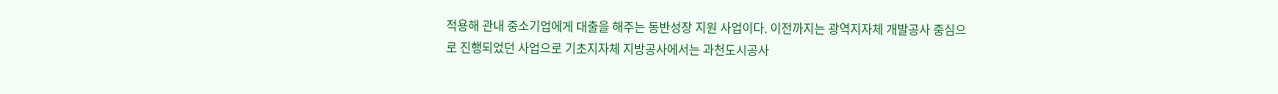적용해 관내 중소기업에게 대출을 해주는 동반성장 지원 사업이다. 이전까지는 광역지자체 개발공사 중심으로 진행되었던 사업으로 기초지자체 지방공사에서는 과천도시공사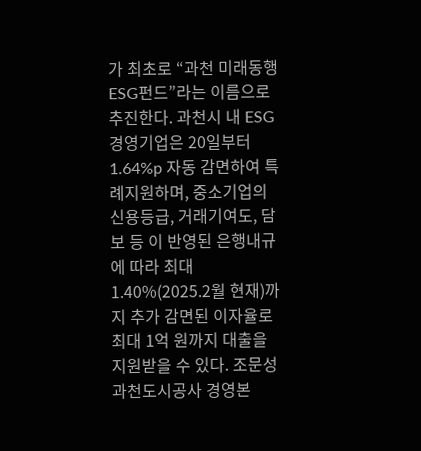가 최초로 “과천 미래동행ESG펀드”라는 이름으로 추진한다. 과천시 내 ESG경영기업은 20일부터 1.64%p 자동 감면하여 특례지원하며, 중소기업의 신용등급, 거래기여도, 담보 등 이 반영된 은행내규에 따라 최대 1.40%(2025.2월 현재)까지 추가 감면된 이자율로 최대 1억 원까지 대출을 지원받을 수 있다. 조문성 과천도시공사 경영본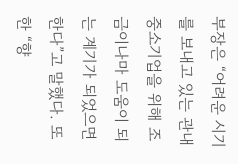부장은 “어려운 시기를 보내고 있는 관내 중소기업을 위해 조금이나마 도움이 되는 계기가 되었으면 한다”고 말했다. 또한 “향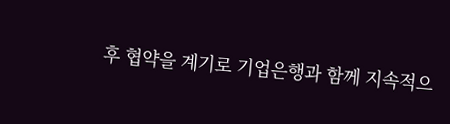후 협약을 계기로 기업은행과 함께 지속적으